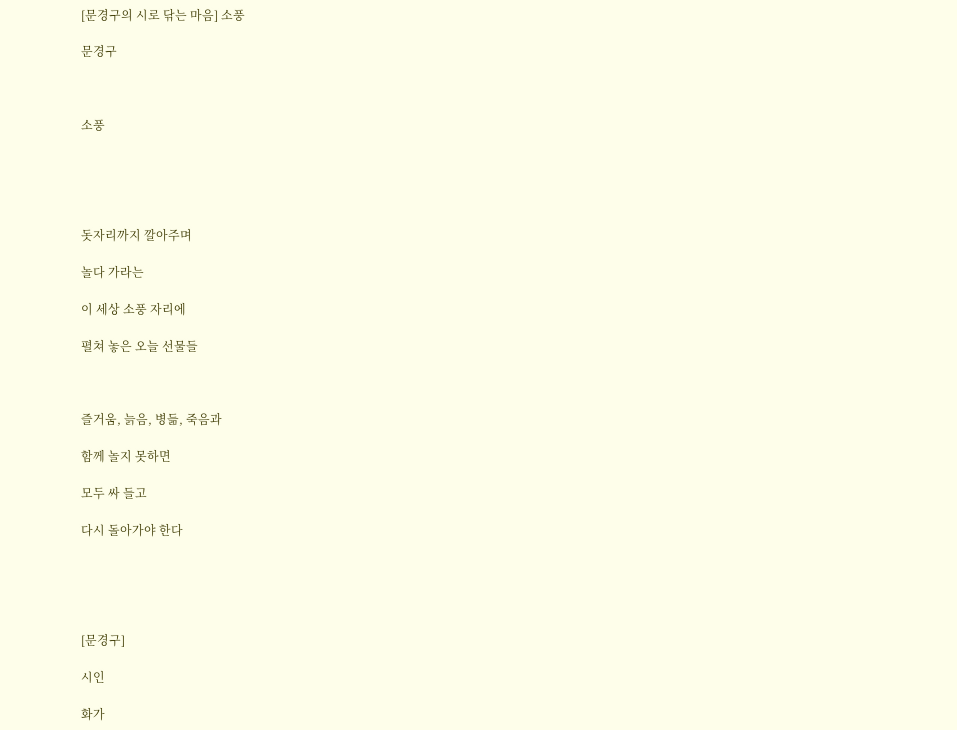[문경구의 시로 닦는 마음] 소풍

문경구



소풍





돗자리까지 깔아주며

놀다 가라는

이 세상 소풍 자리에

펼쳐 놓은 오늘 선물들



즐거움, 늙음, 병듦, 죽음과

함께 놀지 못하면

모두 싸 들고

다시 돌아가야 한다





[문경구]

시인

화가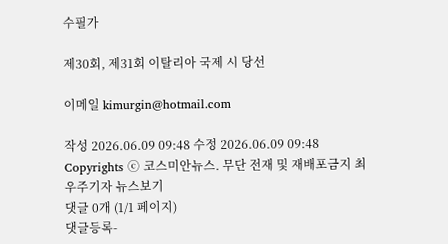수필가

제30회, 제31회 이탈리아 국제 시 당선

이메일 kimurgin@hotmail.com

작성 2026.06.09 09:48 수정 2026.06.09 09:48
Copyrights ⓒ 코스미안뉴스. 무단 전재 및 재배포금지 최우주기자 뉴스보기
댓글 0개 (1/1 페이지)
댓글등록-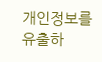개인정보를 유출하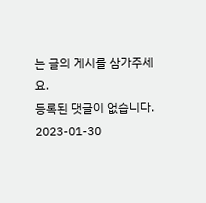는 글의 게시를 삼가주세요.
등록된 댓글이 없습니다.
2023-01-30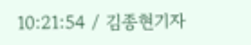10:21:54 / 김종현기자